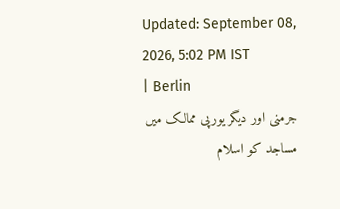Updated: September 08, 2026, 5:02 PM IST
| Berlin
جرمنی اور دیگر یورپی ممالک میں مساجد کو اسلام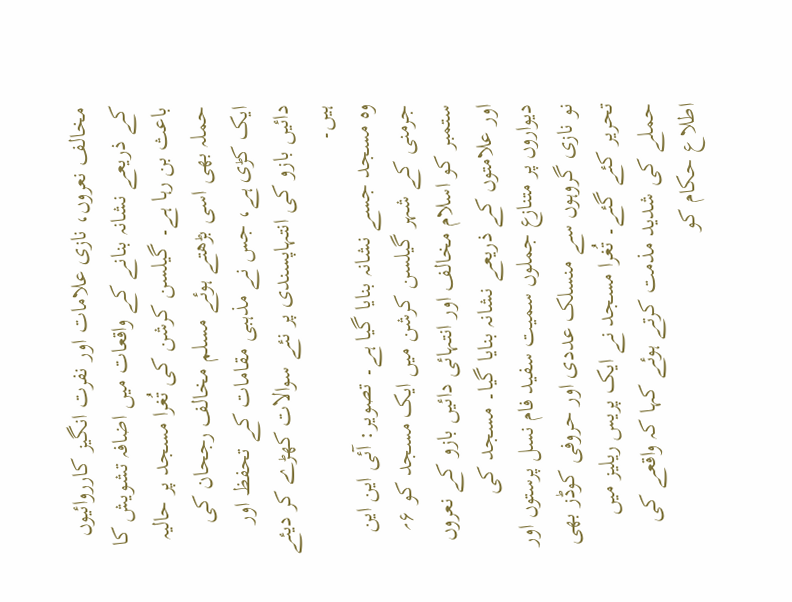مخالف نعروں، نازی علامات اور نفرت انگیز کارروائیوں کے ذریعے نشانہ بنانے کے واقعات میں اضافہ تشویش کا باعث بن رہا ہے۔ گیلسن کرشن کی تُغرا مسجد پر حالیہ حملہ بھی اسی بڑھتے ہوئے مسلم مخالف رجحان کی ایک کڑی ہے، جس نے مذہبی مقامات کے تحفظ اور دائیں بازو کی انتہاپسندی پر نئے سوالات کھڑے کر دیئے ہیں۔
وہ مسجد جسے نشانہ بنایا گیا ہے۔ تصویر: آئی این این
جرمنی کے شہر گیلسن کرشن میں ایک مسجد کو ۶؍ ستمبر کو اسلام مخالف اور انتہائی دائیں بازو کے نعروں اور علامتوں کے ذریعے نشانہ بنایا گیا۔ مسجد کی دیواروں پر متنازع جملوں سمیت سفید فام نسل پرستوں اور نو نازی گروہوں سے منسلک عددی اور حروفی کوڈز بھی تحریر کئے گئے۔ تُغرا مسجد نے ایک پریس ریلیز میں حملے کی شدید مذمت کرتے ہوئے کہا کہ واقعے کی اطلاع حکام کو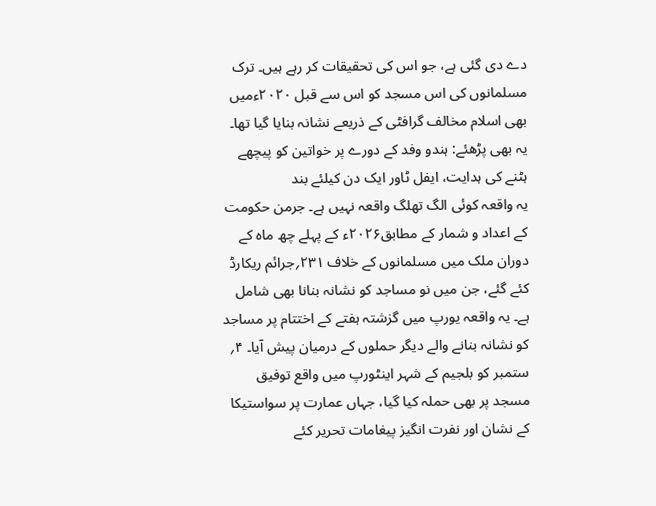دے دی گئی ہے، جو اس کی تحقیقات کر رہے ہیں۔ ترک مسلمانوں کی اس مسجد کو اس سے قبل ۲۰۲۰ءمیں بھی اسلام مخالف گرافٹی کے ذریعے نشانہ بنایا گیا تھا۔
یہ بھی پڑھئے: ہندو وفد کے دورے پر خواتین کو پیچھے ہٹنے کی ہدایت، ایفل ٹاور ایک دن کیلئے بند
یہ واقعہ کوئی الگ تھلگ واقعہ نہیں ہے۔ جرمن حکومت کے اعداد و شمار کے مطابق۲۰۲۶ء کے پہلے چھ ماہ کے دوران ملک میں مسلمانوں کے خلاف ۲۳۱؍جرائم ریکارڈ کئے گئے، جن میں نو مساجد کو نشانہ بنانا بھی شامل ہے۔ یہ واقعہ یورپ میں گزشتہ ہفتے کے اختتام پر مساجد کو نشانہ بنانے والے دیگر حملوں کے درمیان پیش آیا۔ ۴؍ ستمبر کو بلجیم کے شہر اینٹورپ میں واقع توفیق مسجد پر بھی حملہ کیا گیا، جہاں عمارت پر سواستیکا کے نشان اور نفرت انگیز پیغامات تحریر کئے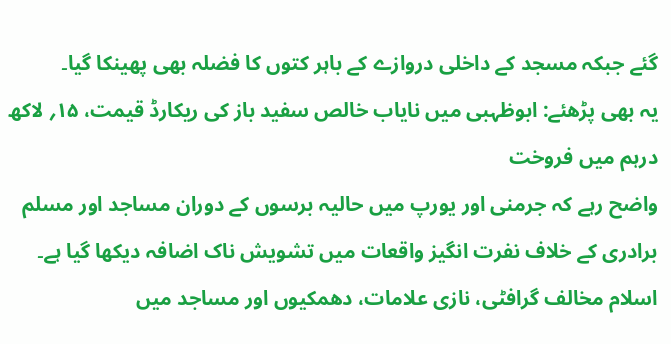گئے جبکہ مسجد کے داخلی دروازے کے باہر کتوں کا فضلہ بھی پھینکا گیا۔
یہ بھی پڑھئے: ابوظہبی میں نایاب خالص سفید باز کی ریکارڈ قیمت، ۱۵؍ لاکھ درہم میں فروخت
واضح رہے کہ جرمنی اور یورپ میں حالیہ برسوں کے دوران مساجد اور مسلم برادری کے خلاف نفرت انگیز واقعات میں تشویش ناک اضافہ دیکھا گیا ہے۔ اسلام مخالف گرافٹی، نازی علامات، دھمکیوں اور مساجد میں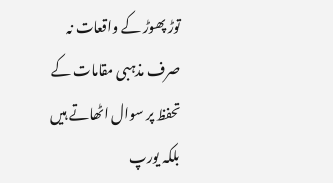توڑ پھوڑ کے واقعات نہ صرف مذہبی مقامات کے تحفظ پر سوال اٹھاتے ہیں بلکہ یورپ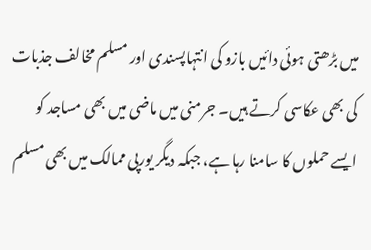میں بڑھتی ہوئی دائیں بازو کی انتہاپسندی اور مسلم مخالف جذبات کی بھی عکاسی کرتے ہیں۔ جرمنی میں ماضی میں بھی مساجد کو ایسے حملوں کا سامنا رہا ہے، جبکہ دیگر یورپی ممالک میں بھی مسلم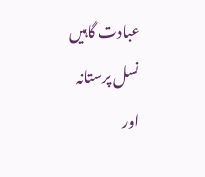عبادت گاہیں نسل پرستانہ اور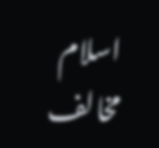اسلام مخالف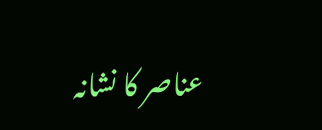عناصر کا نشانہ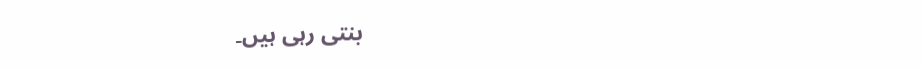بنتی رہی ہیں۔